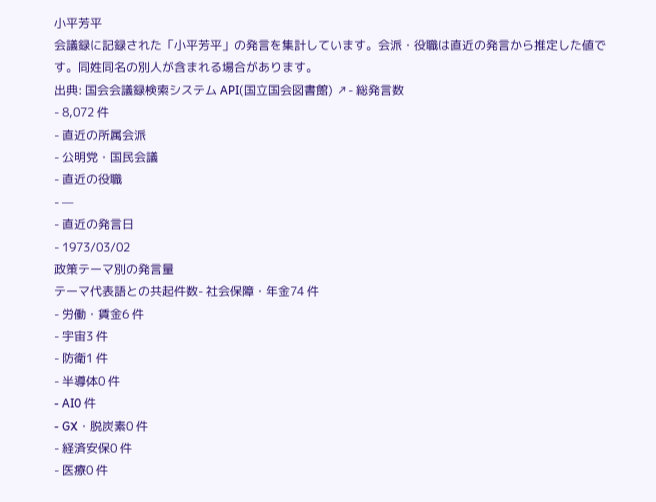小平芳平
会議録に記録された「小平芳平」の発言を集計しています。会派・役職は直近の発言から推定した値です。同姓同名の別人が含まれる場合があります。
出典: 国会会議録検索システム API(国立国会図書館) ↗- 総発言数
- 8,072 件
- 直近の所属会派
- 公明党・国民会議
- 直近の役職
- —
- 直近の発言日
- 1973/03/02
政策テーマ別の発言量
テーマ代表語との共起件数- 社会保障・年金74 件
- 労働・賃金6 件
- 宇宙3 件
- 防衛1 件
- 半導体0 件
- AI0 件
- GX・脱炭素0 件
- 経済安保0 件
- 医療0 件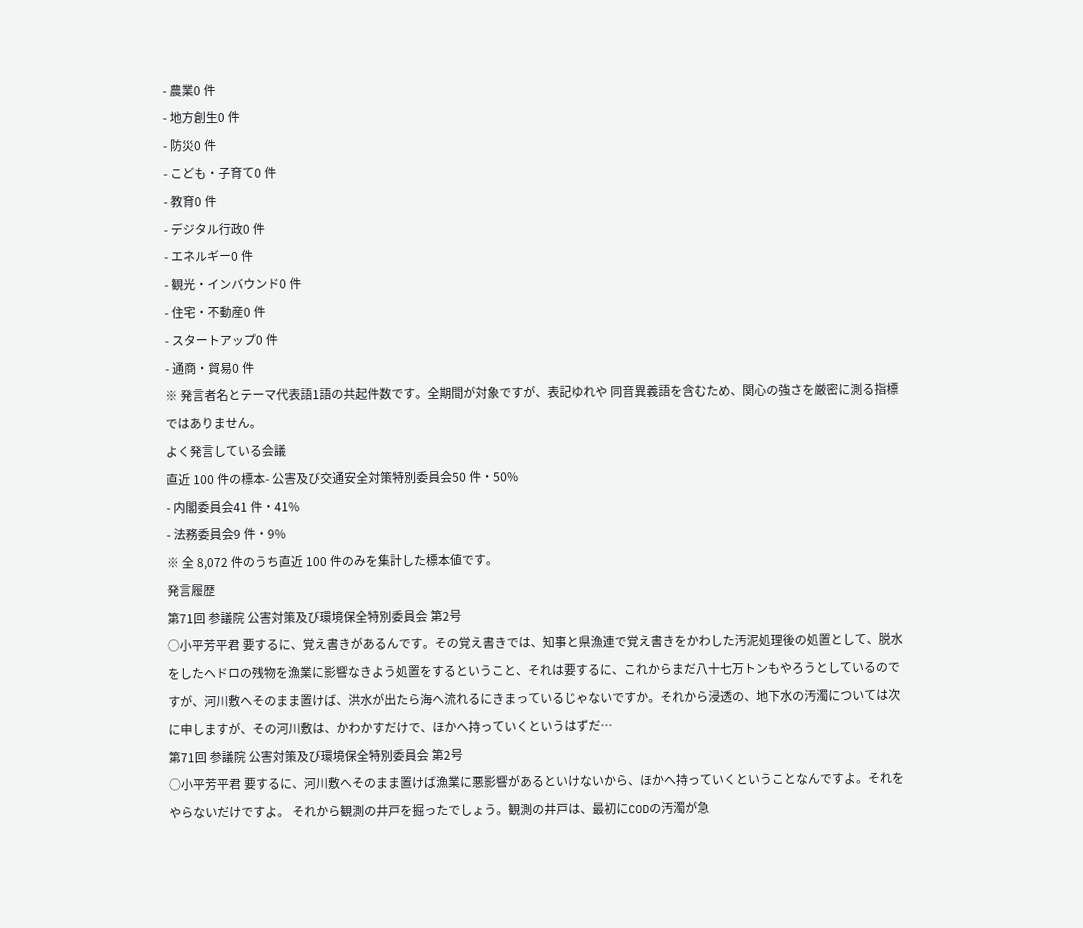- 農業0 件
- 地方創生0 件
- 防災0 件
- こども・子育て0 件
- 教育0 件
- デジタル行政0 件
- エネルギー0 件
- 観光・インバウンド0 件
- 住宅・不動産0 件
- スタートアップ0 件
- 通商・貿易0 件
※ 発言者名とテーマ代表語1語の共起件数です。全期間が対象ですが、表記ゆれや 同音異義語を含むため、関心の強さを厳密に測る指標ではありません。
よく発言している会議
直近 100 件の標本- 公害及び交通安全対策特別委員会50 件・50%
- 内閣委員会41 件・41%
- 法務委員会9 件・9%
※ 全 8,072 件のうち直近 100 件のみを集計した標本値です。
発言履歴
第71回 参議院 公害対策及び環境保全特別委員会 第2号
○小平芳平君 要するに、覚え書きがあるんです。その覚え書きでは、知事と県漁連で覚え書きをかわした汚泥処理後の処置として、脱水をしたヘドロの残物を漁業に影響なきよう処置をするということ、それは要するに、これからまだ八十七万トンもやろうとしているのですが、河川敷へそのまま置けば、洪水が出たら海へ流れるにきまっているじゃないですか。それから浸透の、地下水の汚濁については次に申しますが、その河川敷は、かわかすだけで、ほかへ持っていくというはずだ…
第71回 参議院 公害対策及び環境保全特別委員会 第2号
○小平芳平君 要するに、河川敷へそのまま置けば漁業に悪影響があるといけないから、ほかへ持っていくということなんですよ。それをやらないだけですよ。 それから観測の井戸を掘ったでしょう。観測の井戸は、最初にCODの汚濁が急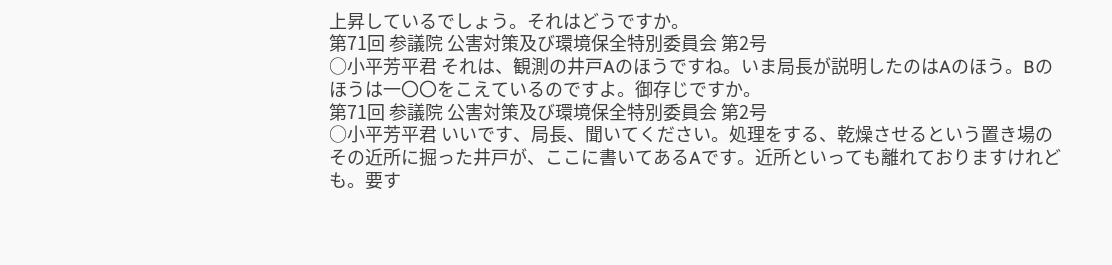上昇しているでしょう。それはどうですか。
第71回 参議院 公害対策及び環境保全特別委員会 第2号
○小平芳平君 それは、観測の井戸Aのほうですね。いま局長が説明したのはAのほう。Bのほうは一〇〇をこえているのですよ。御存じですか。
第71回 参議院 公害対策及び環境保全特別委員会 第2号
○小平芳平君 いいです、局長、聞いてください。処理をする、乾燥させるという置き場のその近所に掘った井戸が、ここに書いてあるAです。近所といっても離れておりますけれども。要す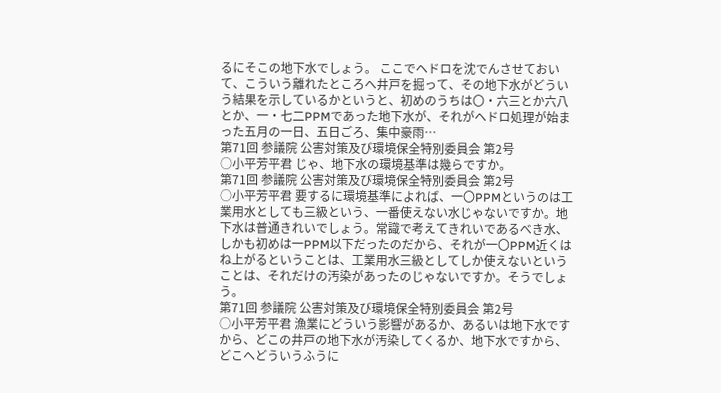るにそこの地下水でしょう。 ここでヘドロを沈でんさせておいて、こういう離れたところへ井戸を掘って、その地下水がどういう結果を示しているかというと、初めのうちは〇・六三とか六八とか、一・七二PPMであった地下水が、それがヘドロ処理が始まった五月の一日、五日ごろ、集中豪雨…
第71回 参議院 公害対策及び環境保全特別委員会 第2号
○小平芳平君 じゃ、地下水の環境基準は幾らですか。
第71回 参議院 公害対策及び環境保全特別委員会 第2号
○小平芳平君 要するに環境基準によれば、一〇PPMというのは工業用水としても三級という、一番使えない水じゃないですか。地下水は普通きれいでしょう。常識で考えてきれいであるべき水、しかも初めは一PPM以下だったのだから、それが一〇PPM近くはね上がるということは、工業用水三級としてしか使えないということは、それだけの汚染があったのじゃないですか。そうでしょう。
第71回 参議院 公害対策及び環境保全特別委員会 第2号
○小平芳平君 漁業にどういう影響があるか、あるいは地下水ですから、どこの井戸の地下水が汚染してくるか、地下水ですから、どこへどういうふうに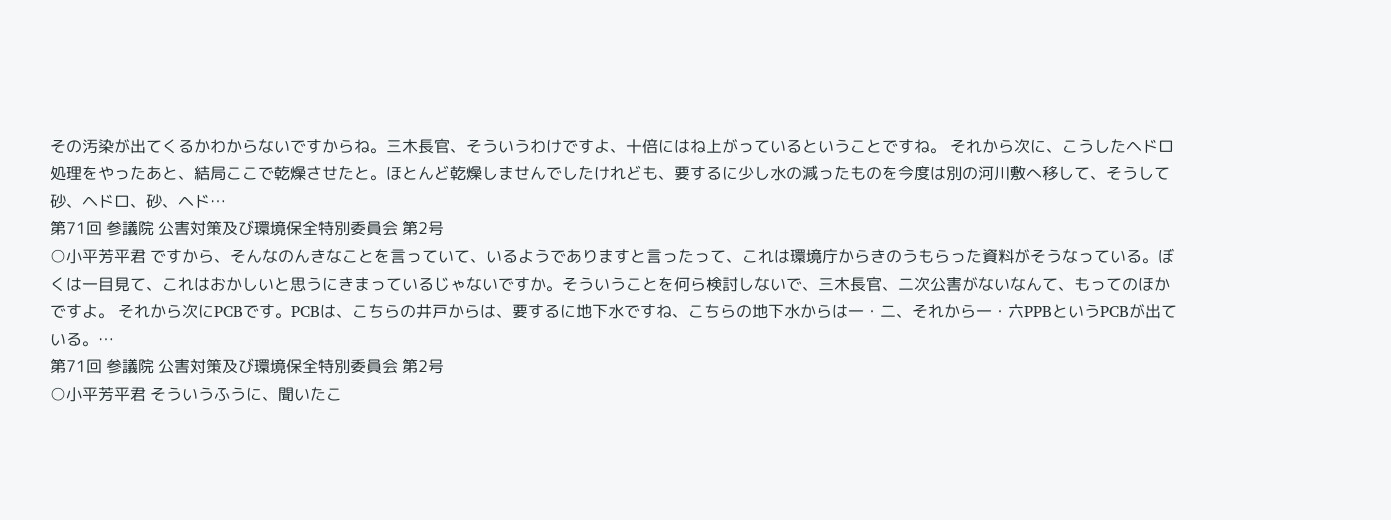その汚染が出てくるかわからないですからね。三木長官、そういうわけですよ、十倍にはね上がっているということですね。 それから次に、こうしたヘドロ処理をやったあと、結局ここで乾燥させたと。ほとんど乾燥しませんでしたけれども、要するに少し水の減ったものを今度は別の河川敷へ移して、そうして砂、ヘドロ、砂、ヘド…
第71回 参議院 公害対策及び環境保全特別委員会 第2号
○小平芳平君 ですから、そんなのんきなことを言っていて、いるようでありますと言ったって、これは環境庁からきのうもらった資料がそうなっている。ぼくは一目見て、これはおかしいと思うにきまっているじゃないですか。そういうことを何ら検討しないで、三木長官、二次公害がないなんて、もってのほかですよ。 それから次にPCBです。PCBは、こちらの井戸からは、要するに地下水ですね、こちらの地下水からは一・二、それから一・六PPBというPCBが出ている。…
第71回 参議院 公害対策及び環境保全特別委員会 第2号
○小平芳平君 そういうふうに、聞いたこ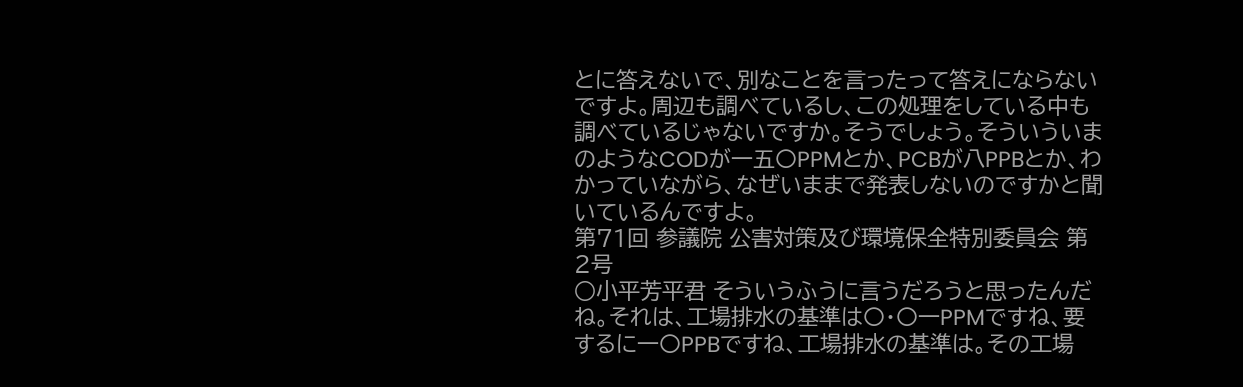とに答えないで、別なことを言ったって答えにならないですよ。周辺も調べているし、この処理をしている中も調べているじゃないですか。そうでしょう。そういういまのようなCODが一五〇PPMとか、PCBが八PPBとか、わかっていながら、なぜいままで発表しないのですかと聞いているんですよ。
第71回 参議院 公害対策及び環境保全特別委員会 第2号
○小平芳平君 そういうふうに言うだろうと思ったんだね。それは、工場排水の基準は〇・〇一PPMですね、要するに一〇PPBですね、工場排水の基準は。その工場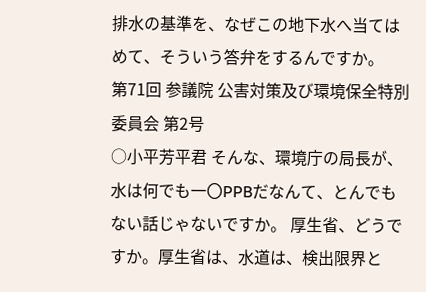排水の基準を、なぜこの地下水へ当てはめて、そういう答弁をするんですか。
第71回 参議院 公害対策及び環境保全特別委員会 第2号
○小平芳平君 そんな、環境庁の局長が、水は何でも一〇PPBだなんて、とんでもない話じゃないですか。 厚生省、どうですか。厚生省は、水道は、検出限界と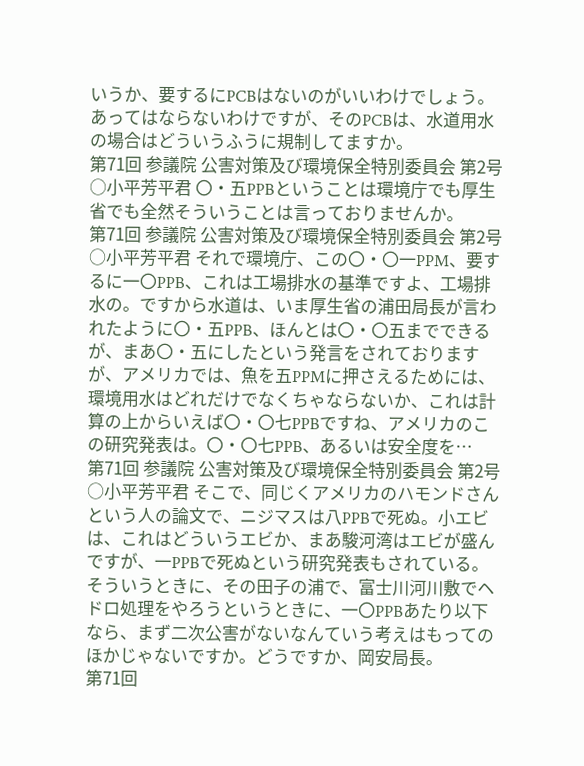いうか、要するにPCBはないのがいいわけでしょう。あってはならないわけですが、そのPCBは、水道用水の場合はどういうふうに規制してますか。
第71回 参議院 公害対策及び環境保全特別委員会 第2号
○小平芳平君 〇・五PPBということは環境庁でも厚生省でも全然そういうことは言っておりませんか。
第71回 参議院 公害対策及び環境保全特別委員会 第2号
○小平芳平君 それで環境庁、この〇・〇一PPM、要するに一〇PPB、これは工場排水の基準ですよ、工場排水の。ですから水道は、いま厚生省の浦田局長が言われたように〇・五PPB、ほんとは〇・〇五までできるが、まあ〇・五にしたという発言をされておりますが、アメリカでは、魚を五PPMに押さえるためには、環境用水はどれだけでなくちゃならないか、これは計算の上からいえば〇・〇七PPBですね、アメリカのこの研究発表は。〇・〇七PPB、あるいは安全度を…
第71回 参議院 公害対策及び環境保全特別委員会 第2号
○小平芳平君 そこで、同じくアメリカのハモンドさんという人の論文で、ニジマスは八PPBで死ぬ。小エビは、これはどういうエビか、まあ駿河湾はエビが盛んですが、一PPBで死ぬという研究発表もされている。そういうときに、その田子の浦で、富士川河川敷でヘドロ処理をやろうというときに、一〇PPBあたり以下なら、まず二次公害がないなんていう考えはもってのほかじゃないですか。どうですか、岡安局長。
第71回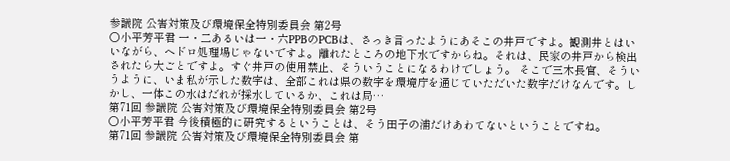参議院 公害対策及び環境保全特別委員会 第2号
○小平芳平君 一・二あるいは一・六PPBのPCBは、さっき言ったようにあそこの井戸ですよ。観測井とはいいながら、ヘドロ処理場じゃないですよ。離れたところの地下水ですからね。それは、民家の井戸から検出されたら大ごとですよ。すぐ井戸の使用禁止、そういうことになるわけでしょう。 そこで三木長官、そういうように、いま私が示した数字は、全部これは県の数字を環境庁を通じていただいた数字だけなんです。しかし、一体この水はだれが採水しているか、これは局…
第71回 参議院 公害対策及び環境保全特別委員会 第2号
○小平芳平君 今後積極的に研究するということは、そう田子の浦だけあわてないということですね。
第71回 参議院 公害対策及び環境保全特別委員会 第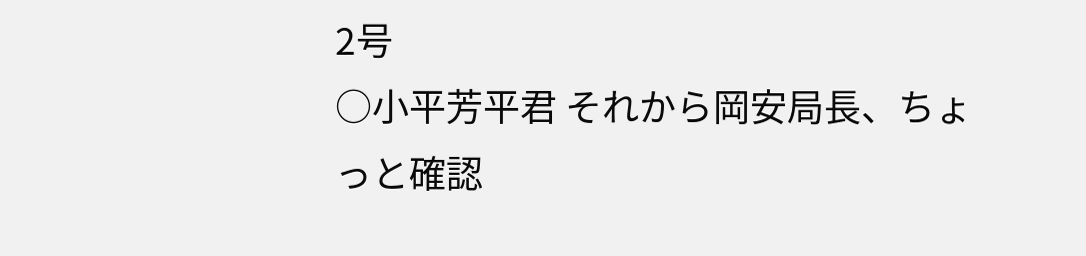2号
○小平芳平君 それから岡安局長、ちょっと確認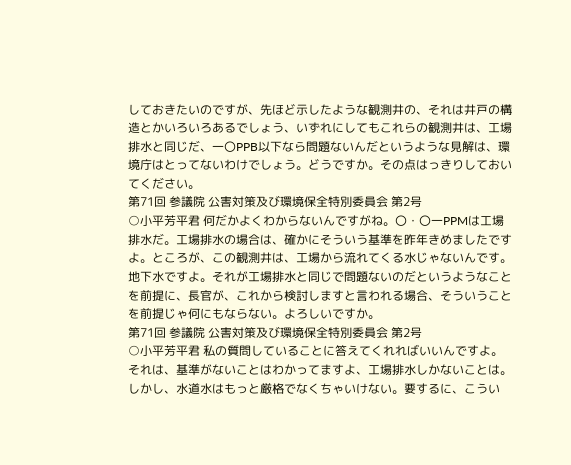しておきたいのですが、先ほど示したような観測井の、それは井戸の構造とかいろいろあるでしょう、いずれにしてもこれらの観測井は、工場排水と同じだ、一〇PPB以下なら問題ないんだというような見解は、環境庁はとってないわけでしょう。どうですか。その点はっきりしておいてください。
第71回 参議院 公害対策及び環境保全特別委員会 第2号
○小平芳平君 何だかよくわからないんですがね。〇・〇一PPMは工場排水だ。工場排水の場合は、確かにそういう基準を昨年きめましたですよ。ところが、この観測井は、工場から流れてくる水じゃないんです。地下水ですよ。それが工場排水と同じで問題ないのだというようなことを前提に、長官が、これから検討しますと言われる場合、そういうことを前提じゃ何にもならない。よろしいですか。
第71回 参議院 公害対策及び環境保全特別委員会 第2号
○小平芳平君 私の質問していることに答えてくれればいいんですよ。それは、基準がないことはわかってますよ、工場排水しかないことは。しかし、水道水はもっと厳格でなくちゃいけない。要するに、こうい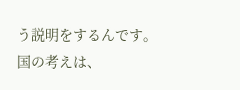う説明をするんです。国の考えは、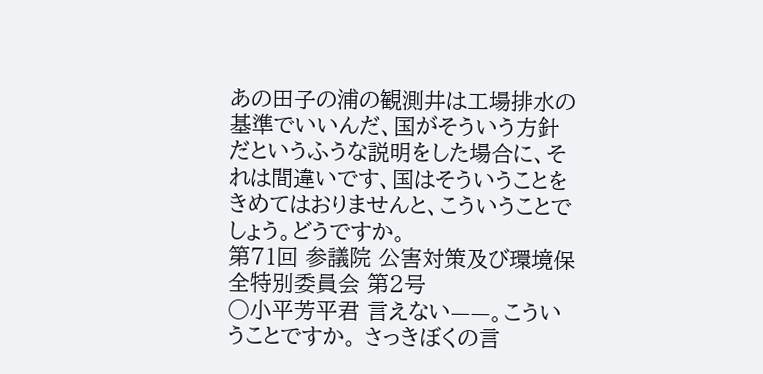あの田子の浦の観測井は工場排水の基準でいいんだ、国がそういう方針だというふうな説明をした場合に、それは間違いです、国はそういうことをきめてはおりませんと、こういうことでしょう。どうですか。
第71回 参議院 公害対策及び環境保全特別委員会 第2号
○小平芳平君 言えない——。こういうことですか。 さっきぼくの言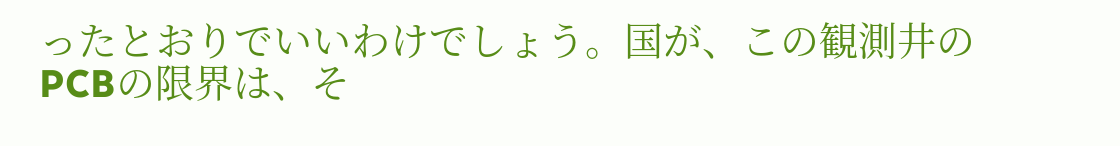ったとおりでいいわけでしょう。国が、この観測井のPCBの限界は、そ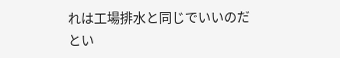れは工場排水と同じでいいのだとい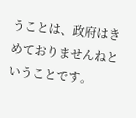うことは、政府はきめておりませんねということです。